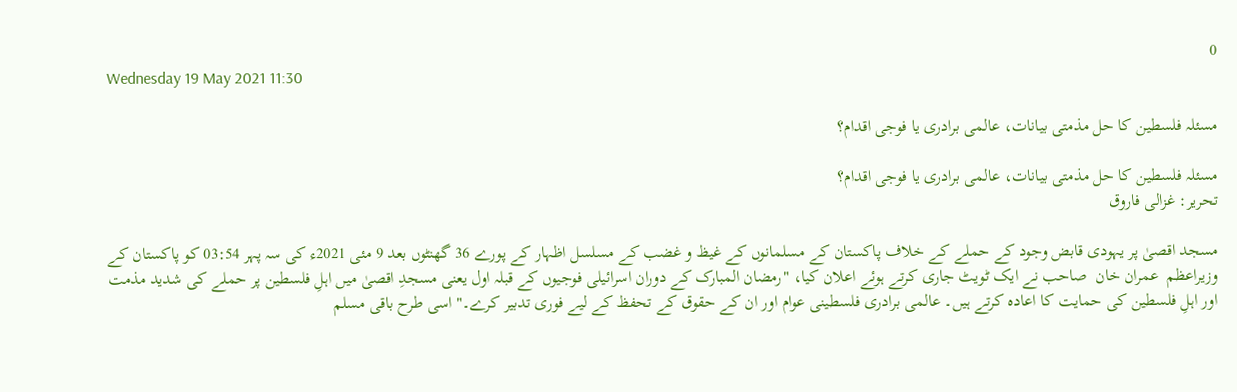0
Wednesday 19 May 2021 11:30

مسئلہ فلسطین کا حل مذمتی بیانات، عالمی برادری یا فوجی اقدام؟

مسئلہ فلسطین کا حل مذمتی بیانات، عالمی برادری یا فوجی اقدام؟
تحریر: غزالی فاروق

مسجد اقصیٰ پر یہودی قابض وجود کے حملے کے خلاف پاکستان کے مسلمانوں کے غیظ و غضب کے مسلسل اظہار کے پورے 36 گھنٹوں بعد 9 مئی 2021ء کی سہ پہر 03:54 کو پاکستان کے وزیراعظم  عمران خان  صاحب نے ایک ٹویٹ جاری کرتے ہوئے اعلان کیا، "رمضان المبارک کے دوران اسرائیلی فوجیوں کے قبلہ اول یعنی مسجدِ اقصیٰ میں اہلِ فلسطین پر حملے کی شدید مذمت اور اہلِ فلسطین کی حمایت کا اعادہ کرتے ہیں۔ عالمی برادری فلسطینی عوام اور ان کے حقوق کے تحفظ کے لیے فوری تدبیر کرے۔" اسی طرح باقی مسلم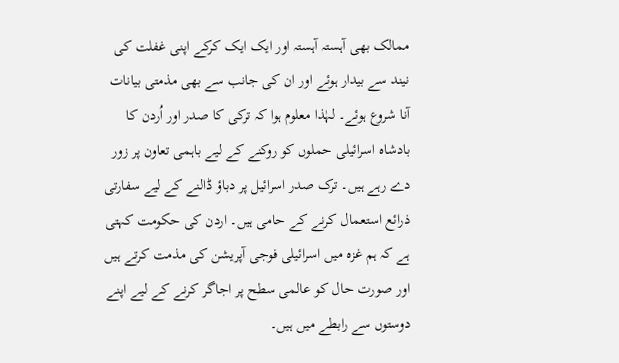ممالک بھی آہستہ آہستہ اور ایک ایک کرکے اپنی غفلت کی نیند سے بیدار ہوئے اور ان کی جانب سے بھی مذمتی بیانات آنا شروع ہوئے۔ لہٰذا معلوم ہوا کہ ترکی کا صدر اور اُردن کا بادشاہ اسرائیلی حملوں کو روکنے کے لیے باہمی تعاون پر زور دے رہے ہیں۔ ترک صدر اسرائیل پر دباؤ ڈالنے کے لیے سفارتی ذرائع استعمال کرنے کے حامی ہیں۔ اردن کی حکومت کہتی ہے کہ ہم غزہ میں اسرائیلی فوجی آپریشن کی مذمت کرتے ہیں اور صورت حال کو عالمی سطح پر اجاگر کرنے کے لیے اپنے دوستوں سے رابطے میں ہیں۔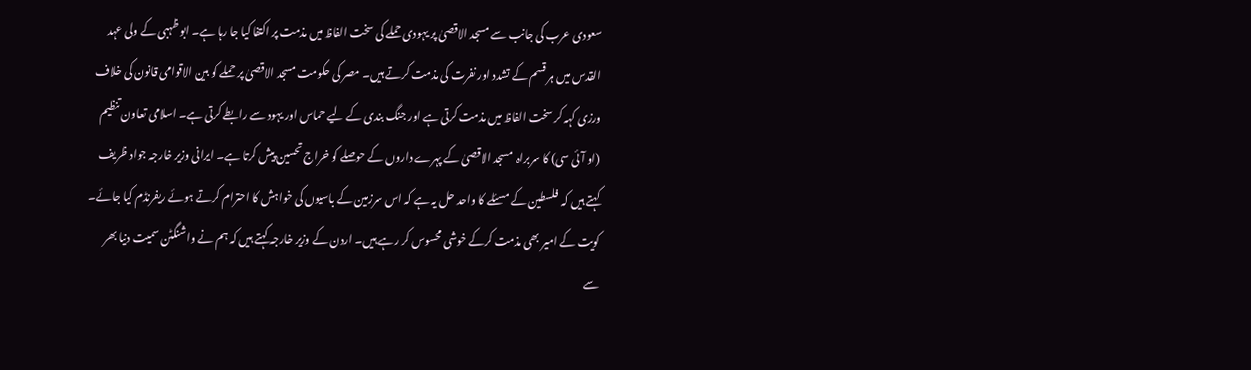سعودی عرب کی جانب سے مسجد الاقصیٰ پر یہودی حملے کی سخت الفاظ میں مذمت پر اکتفا کیا جا رہا ہے۔ ابو ظہبی کے ولی عہد القدس میں ہر قسم کے تشدد اور نفرت کی مذمت کرتے ہیں۔ مصر کی حکومت مسجد الاقصیٰ پر حملے کو بین الاقوامی قانون کی خلاف ورزی کہہ کر سخت الفاظ میں مذمت کرتی ہے اور جنگ بندی کے لیے حماس اور یہود سے رابطے کرتی ہے۔ اسلامی تعاون تنظیم (او آئی سی) کا سربراہ  مسجد الاقصیٰ کے پہرے داروں کے حوصلے کو خراج تحسین پیش کرتا ہے۔ ایرانی وزیر خارجہ جواد ظریف کہتے ہیں کہ  فلسطین کے مسئلے کا واحد حل یہ ہے کہ اس سرزمین کے باسیوں کی خواہش کا احترام کرتے ہوئے ریفرنڈم کیا جائے۔ کویت کے امیر بھی مذمت کرکے خوشی محسوس کر رہے ہیں۔ اردن کے وزیر خارجہ کہتے ہیں کہ ہم نے واشنگٹن سمیت دنیا بھر سے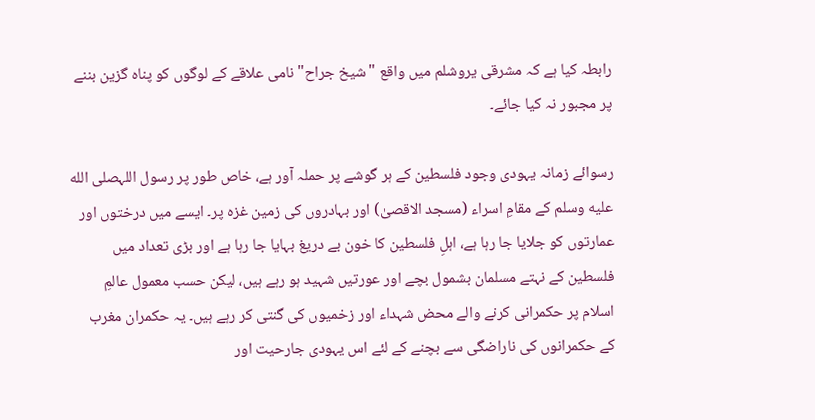رابطہ کیا ہے کہ مشرقی یروشلم میں واقع "شیخ جراح" نامی علاقے کے لوگوں کو پناہ گزین بننے پر مجبور نہ کیا جائے۔

رسوائے زمانہ یہودی وجود فلسطین کے ہر گوشے پر حملہ آور ہے، خاص طور پر رسول اللہصلى الله عليه وسلم کے مقامِ اسراء (مسجد الاقصیٰ) اور بہادروں کی زمین غزہ پر۔ ایسے میں درختوں اور عمارتوں کو جلایا جا رہا ہے، اہلِ فلسطین کا خون بے دریغ بہایا جا رہا ہے اور بڑی تعداد میں فلسطین کے نہتے مسلمان بشمول بچے اور عورتیں شہید ہو رہے ہیں، لیکن حسب معمول عالمِ اسلام پر حکمرانی کرنے والے محض شہداء اور زخمیوں کی گنتی کر رہے ہیں۔ یہ حکمران مغرب کے حکمرانوں کی ناراضگی سے بچنے کے لئے اس یہودی جارحیت اور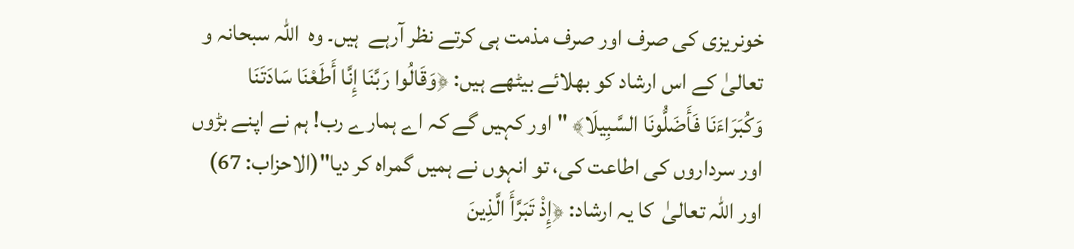خونریزی کی صرف اور صرف مذمت ہی کرتے نظر آرہے  ہیں۔ وہ  اللہ سبحانہ و تعالیٰ کے اس ارشاد کو بھلائے بیٹھے ہیں: ﴿وَقَالُوا رَبَّنَا إِنَّا أَطَعْنَا سَادَتَنَا وَكُبَرَاءَنَا فَأَضَلُّونَا السَّبِيلَا﴾ "اور کہیں گے کہ اے ہمارے رب! ہم نے اپنے بڑوں اور سرداروں کی اطاعت کی، تو انہوں نے ہمیں گمراہ کر دیا"(الاحزاب: 67) اور اللہ تعالیٰ  کا یہ ارشاد: ﴿إِذْ تَبَرَّأَ الَّذِينَ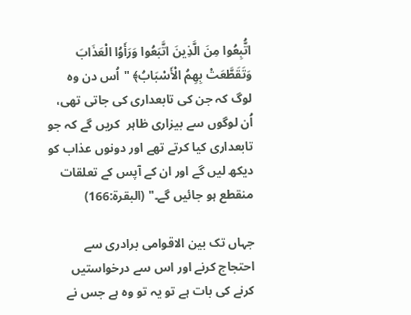اتُّبِعُوا مِنَ الَّذِينَ اتَّبَعُوا وَرَأَوُا الْعَذَابَ وَتَقَطَّعَتْ بِهِمُ الْأَسْبَابُ﴾ "اُس دن وہ لوگ کہ جن کی تابعداری کی جاتی تھی، اُن لوگوں سے بیزاری ظاہر  کریں گے کہ جو تابعداری کیا کرتے تھے اور دونوں عذاب کو دیکھ لیں گے اور ان کے آپس کے تعلقات منقطع ہو جائیں گے۔" (البقرۃ:166)

جہاں تک بین الاقوامی برادری سے احتجاج کرنے اور اس سے درخواستیں کرنے کی بات ہے تو یہ تو وہ ہے جس نے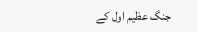جنگ عظیم اول کے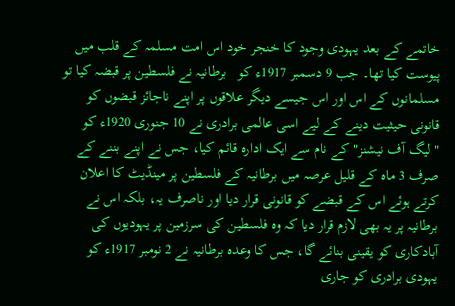خاتمے کے بعد یہودی وجود کا خنجر خود اس امت مسلمہ کے قلب میں پیوست کیا تھا۔ جب 9 دسمبر 1917ء کو   برطانیہ نے فلسطین پر قبضہ کیا تو مسلمانوں کے اس اور اس جیسے دیگر علاقوں پر اپنے ناجائز قبضوں کو قانونی حیثیت دینے کے لیے اسی عالمی برادری نے 10 جنوری 1920ء کو "لیگ آف نیشنز" کے نام سے ایک ادارہ قائم کیا، جس نے اپنے بننے کے  صرف 3 ماہ کے قلیل عرصہ میں برطانیہ کے فلسطین پر مینڈیٹ کا اعلان کرتے ہوئے اس کے قبضے کو قانونی قرار دیا اور ناصرف یہ، بلکہ اس نے برطانیہ پر یہ بھی لازم قرار دیا کہ وہ فلسطین کی سرزمین پر یہودیوں کی آبادکاری کو یقینی بنائے گا، جس کا وعدہ برطانیہ نے 2 نومبر 1917ء کو یہودی برادری کو جاری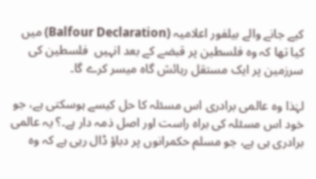کیے جانے والے بیلفور اعلامیہ (Balfour Declaration) میں کیا تھا کہ وہ فلسطین پر قبضے کے بعد انہیں  فلسطین کی سرزمین پر ایک مستقل رہائش گاہ میسر کرے گا۔

لہٰذا وہ عالمی برادری اس مسئلہ کا حل کیسے ہوسکتی ہے، جو خود اس مسئلہ کی براہ راست اور اصل ذمہ دار ہے۔؟ یہ عالمی برادری ہی ہے، جو مسلم حکمرانوں پر دباؤ ڈال رہی ہے کہ وہ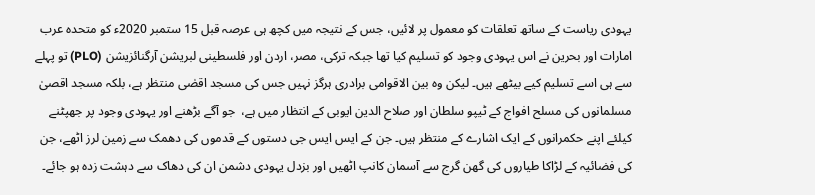یہودی ریاست کے ساتھ تعلقات کو معمول پر لائیں، جس کے نتیجہ میں کچھ ہی عرصہ قبل 15 ستمبر 2020ء کو متحدہ عرب امارات اور بحرین نے اس یہودی وجود کو تسلیم کیا تھا جبکہ ترکی، مصر، اردن اور فلسطینی لبریشن آرگنائزیشن (PLO) تو پہلے سے ہی اسے تسلیم کیے بیٹھے ہیں۔ لیکن وہ بین الاقوامی برادری ہرگز نہیں جس کی مسجد اقصٰی منتظر ہے، بلکہ مسجد اقصیٰ مسلمانوں کی مسلح افواج کے ٹیپو سلطان اور صلاح الدین ایوبی کے انتظار میں ہے،  جو آگے بڑھنے اور یہودی وجود پر جھپٹنے کیلئے اپنے حکمرانوں کے ایک اشارے کے منتظر ہیں۔ جن کے ایس ایس جی دستوں کے قدموں کی دھمک سے زمین لرز اٹھے، جن کی فضائیہ کے لڑاکا طیاروں کی گھن گرج سے آسمان کانپ اٹھیں اور بزدل یہودی دشمن ان کی دھاک سے دہشت زدہ ہو جائے۔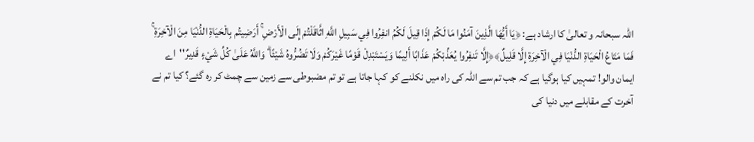اللہ سبحانہ و تعالیٰ کا ارشاد ہے: ﴿يَا أَيُّهَا الَّذِينَ آمَنُوا مَا لَكُمْ إِذَا قِيلَ لَكُمُ انفِرُوا فِي سَبِيلِ اللَّهِ اثَّاقَلْتُمْ إِلَى الْأَرْضِ ۚ أَرَضِيتُم بِالْحَيَاةِ الدُّنْيَا مِنَ الْآخِرَةِ ۚ فَمَا مَتَاعُ الْحَيَاةِ الدُّنْيَا فِي الْآخِرَةِ إِلَّا قَلِيلٌ﴾﴿إِلَّا تَنفِرُوا يُعَذِّبْكُمْ عَذَابًا أَلِيمًا وَيَسْتَبْدِلْ قَوْمًا غَيْرَكُمْ وَلَا تَضُرُّوهُ شَيْئًا ۗ وَاللَّهُ عَلَىٰ كُلِّ شَيْءٍ قَدِيرٌ''اے ایمان والو! تمہیں کیا ہوگیا ہے کہ جب تم سے اللہ کی راہ میں نکلنے کو کہا جاتا ہے تو تم مضبوطی سے زمین سے چمٹ کر رہ گئے؟ کیا تم نے آخرت کے مقابلے میں دنیا کی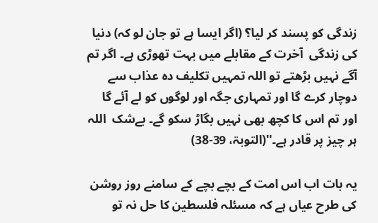زندگی کو پسند کر لیا؟ (اگر ایسا ہے تو جان لو کہ) دنیا کی زندگی  آخرت کے مقابلے میں بہت تھوڑی ہے۔ اگر تم آگے نہیں بڑھتے تو اللہ تمہیں تکلیف دہ عذاب سے دوچار کرے گا اور تمہاری جگہ اور لوگوں کو لے آئے گا اور تم اس کا کچھ بھی نہیں بگاڑ سکو گے۔ بےشک  اللہ ہر چیز پر قادر ہے۔''(التوبۃ، 39-38)

یہ بات اب اس امت کے بچے بچے کے سامنے روز روشن کی طرح عیاں ہے کہ مسئلہ فلسطین کا حل نہ تو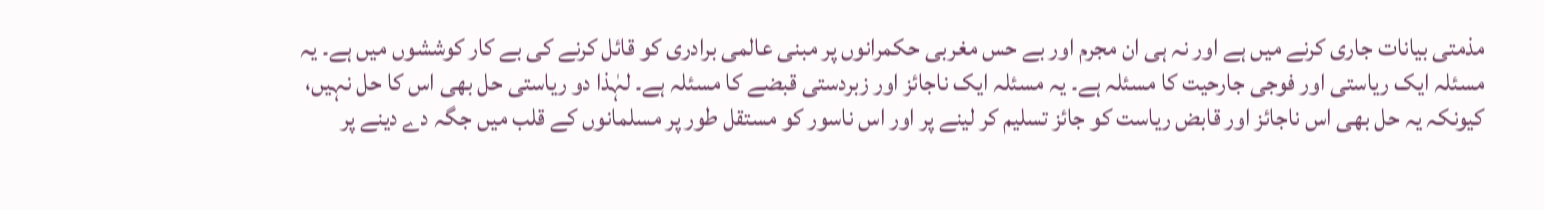مذمتی بیانات جاری کرنے میں ہے اور نہ ہی ان مجرم اور بے حس مغربی حکمرانوں پر مبنی عالمی برادری کو قائل کرنے کی بے کار کوششوں میں ہے۔ یہ مسئلہ ایک ریاستی اور فوجی جارحیت کا مسئلہ ہے۔ یہ مسئلہ ایک ناجائز اور زبردستی قبضے کا مسئلہ ہے۔ لہٰذا دو ریاستی حل بھی اس کا حل نہیں، کیونکہ یہ حل بھی اس ناجائز اور قابض ریاست کو جائز تسلیم کر لینے پر اور اس ناسور کو مستقل طور پر مسلمانوں کے قلب میں جگہ دے دینے پر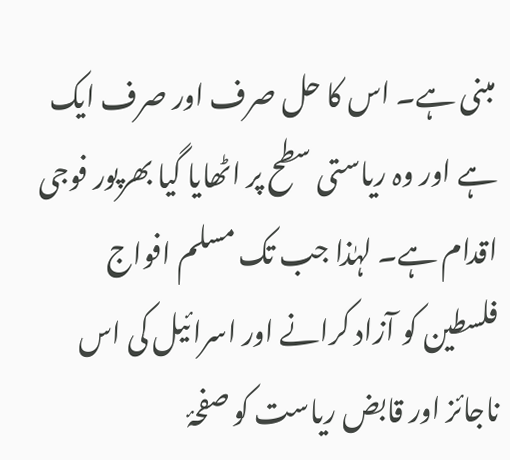مبنی ہے۔ اس کا حل صرف اور صرف ایک ہے اور وہ ریاستی سطح پر اٹھایا گیا بھرپور فوجی اقدام ہے۔ لہٰذا جب تک مسلم افواج فلسطین کو آزاد کرانے اور اسرائیل کی اس ناجائز اور قابض ریاست کو صفحۂ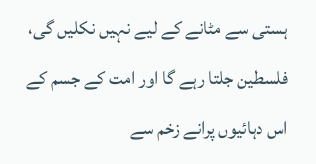ہستی سے مٹانے کے لیے نہیں نکلیں گی، فلسطین جلتا رہے گا اور امت کے جسم کے اس دہائیوں پرانے زخم سے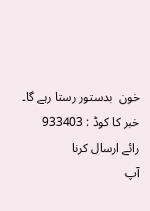خون  بدستور رستا رہے گا۔
خبر کا کوڈ : 933403
رائے ارسال کرنا
آپ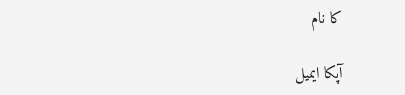کا نام

آپکا ایمیل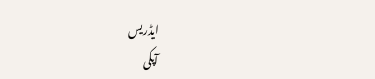ایڈریس
آپکی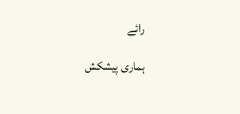رائے

ہماری پیشکش